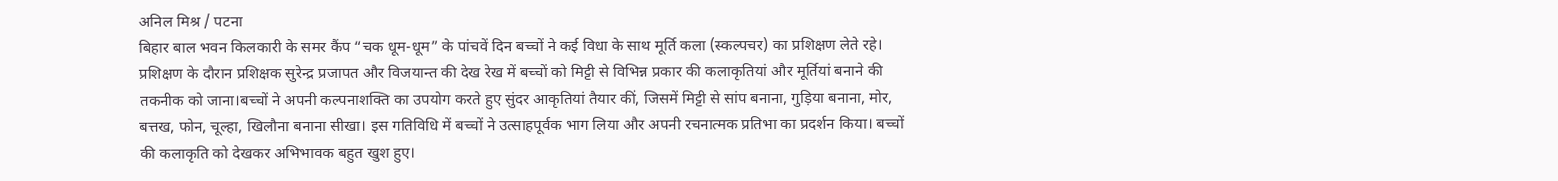अनिल मिश्र / पटना
बिहार बाल भवन किलकारी के समर कैंप “चक धूम-धूम” के पांचवें दिन बच्चों ने कई विधा के साथ मूर्ति कला (स्कल्पचर) का प्रशिक्षण लेते रहे। प्रशिक्षण के दौरान प्रशिक्षक सुरेन्द्र प्रजापत और विजयान्त की देख रेख में बच्चों को मिट्टी से विभिन्न प्रकार की कलाकृतियां और मूर्तियां बनाने की तकनीक को जाना।बच्चों ने अपनी कल्पनाशक्ति का उपयोग करते हुए सुंदर आकृतियां तैयार कीं, जिसमें मिट्टी से सांप बनाना, गुड़िया बनाना, मोर, बत्तख, फोन, चूल्हा, खिलौना बनाना सीखा। इस गतिविधि में बच्चों ने उत्साहपूर्वक भाग लिया और अपनी रचनात्मक प्रतिभा का प्रदर्शन किया। बच्चों की कलाकृति को देखकर अभिभावक बहुत खुश हुए।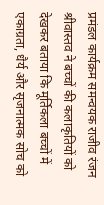प्रमंडल कार्यक्रम समन्वयक राजीव रंजन श्रीवास्तव ने बच्चों की कलाकृतियों को देखकर बताया कि मूर्तिकला बच्चों में एकाग्रता, धैर्य और सृजनात्मक सोच को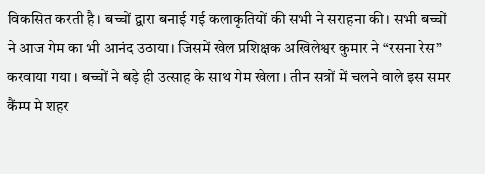विकसित करती है। बच्चों द्वारा बनाई गई कलाकृतियों की सभी ने सराहना की। सभी बच्चों ने आज गेम का भी आनंद उठाया। जिसमें खेल प्रशिक्षक अखिलेश्वर कुमार ने “रसना रेस” करवाया गया । बच्चों ने बड़े ही उत्साह के साथ गेम खेला । तीन सत्रों में चलने वाले इस समर कैंम्प मे शहर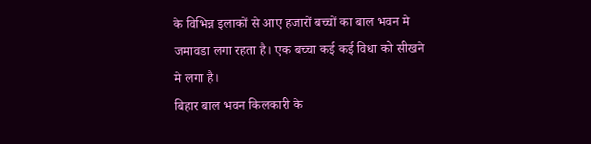के विभिन्न इलाकों से आए हजारों बच्चों का बाल भवन मे जमावडा लगा रहता है। एक बच्चा कई कई विधा को सीखने मे लगा है।
बिहार बाल भवन किलकारी के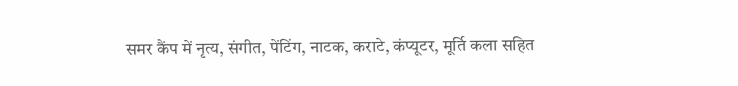समर कैंप में नृत्य, संगीत, पेंटिंग, नाटक, कराटे, कंप्यूटर, मूर्ति कला सहित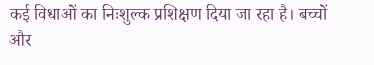कई विधाओं का निःशुल्क प्रशिक्षण दिया जा रहा है। बच्चों और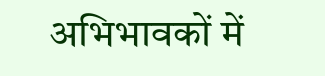अभिभावकों में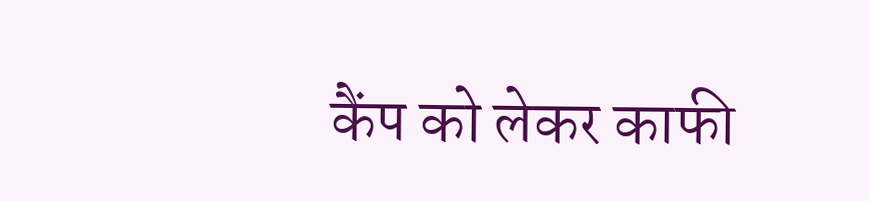कैंप को लेकर काफी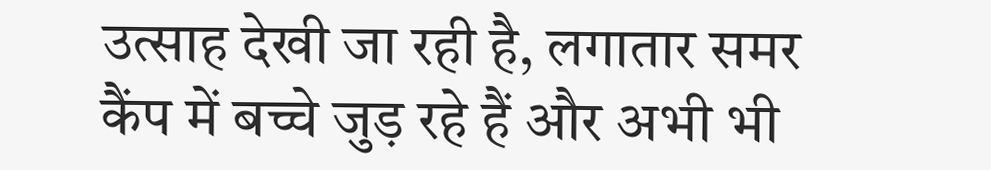उत्साह देखी जा रही है, लगातार समर कैंप में बच्चे जुड़ रहे हैं और अभी भी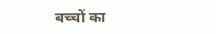बच्चों का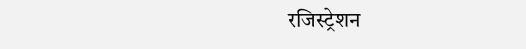रजिस्ट्रेशन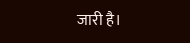जारी है।